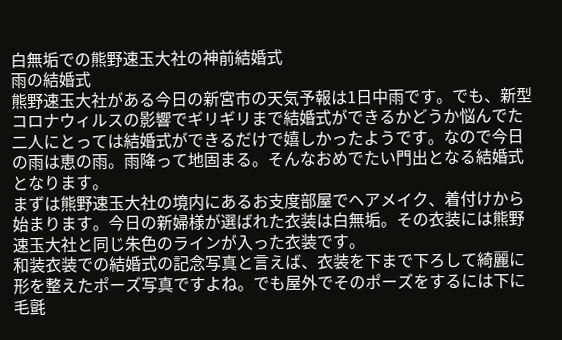白無垢での熊野速玉大社の神前結婚式
雨の結婚式
熊野速玉大社がある今日の新宮市の天気予報は1日中雨です。でも、新型コロナウィルスの影響でギリギリまで結婚式ができるかどうか悩んでた二人にとっては結婚式ができるだけで嬉しかったようです。なので今日の雨は恵の雨。雨降って地固まる。そんなおめでたい門出となる結婚式となります。
まずは熊野速玉大社の境内にあるお支度部屋でヘアメイク、着付けから始まります。今日の新婦様が選ばれた衣装は白無垢。その衣装には熊野速玉大社と同じ朱色のラインが入った衣装です。
和装衣装での結婚式の記念写真と言えば、衣装を下まで下ろして綺麗に形を整えたポーズ写真ですよね。でも屋外でそのポーズをするには下に毛氈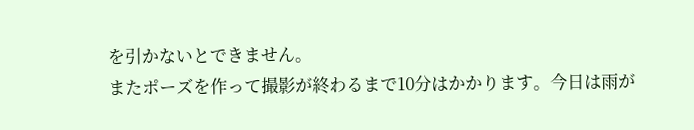を引かないとできません。
またポーズを作って撮影が終わるまで10分はかかります。今日は雨が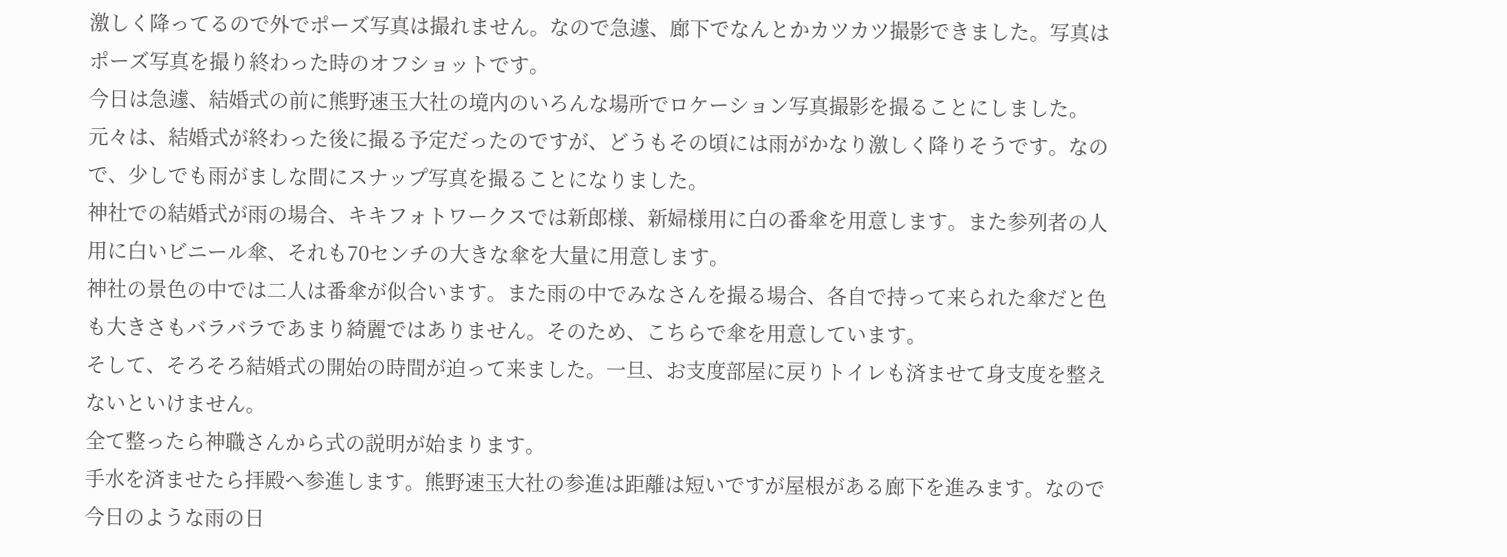激しく降ってるので外でポーズ写真は撮れません。なので急遽、廊下でなんとかカツカツ撮影できました。写真はポーズ写真を撮り終わった時のオフショットです。
今日は急遽、結婚式の前に熊野速玉大社の境内のいろんな場所でロケーション写真撮影を撮ることにしました。
元々は、結婚式が終わった後に撮る予定だったのですが、どうもその頃には雨がかなり激しく降りそうです。なので、少しでも雨がましな間にスナップ写真を撮ることになりました。
神社での結婚式が雨の場合、キキフォトワークスでは新郎様、新婦様用に白の番傘を用意します。また参列者の人用に白いビニール傘、それも70センチの大きな傘を大量に用意します。
神社の景色の中では二人は番傘が似合います。また雨の中でみなさんを撮る場合、各自で持って来られた傘だと色も大きさもバラバラであまり綺麗ではありません。そのため、こちらで傘を用意しています。
そして、そろそろ結婚式の開始の時間が迫って来ました。一旦、お支度部屋に戻りトイレも済ませて身支度を整えないといけません。
全て整ったら神職さんから式の説明が始まります。
手水を済ませたら拝殿へ参進します。熊野速玉大社の参進は距離は短いですが屋根がある廊下を進みます。なので今日のような雨の日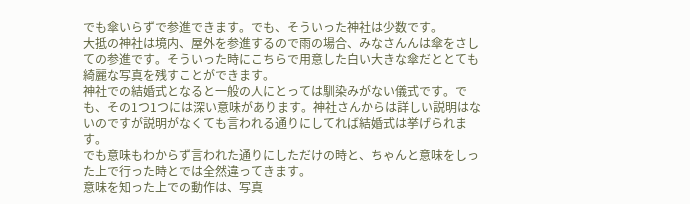でも傘いらずで参進できます。でも、そういった神社は少数です。
大抵の神社は境内、屋外を参進するので雨の場合、みなさんんは傘をさしての参進です。そういった時にこちらで用意した白い大きな傘だととても綺麗な写真を残すことができます。
神社での結婚式となると一般の人にとっては馴染みがない儀式です。でも、その1つ1つには深い意味があります。神社さんからは詳しい説明はないのですが説明がなくても言われる通りにしてれば結婚式は挙げられます。
でも意味もわからず言われた通りにしただけの時と、ちゃんと意味をしった上で行った時とでは全然違ってきます。
意味を知った上での動作は、写真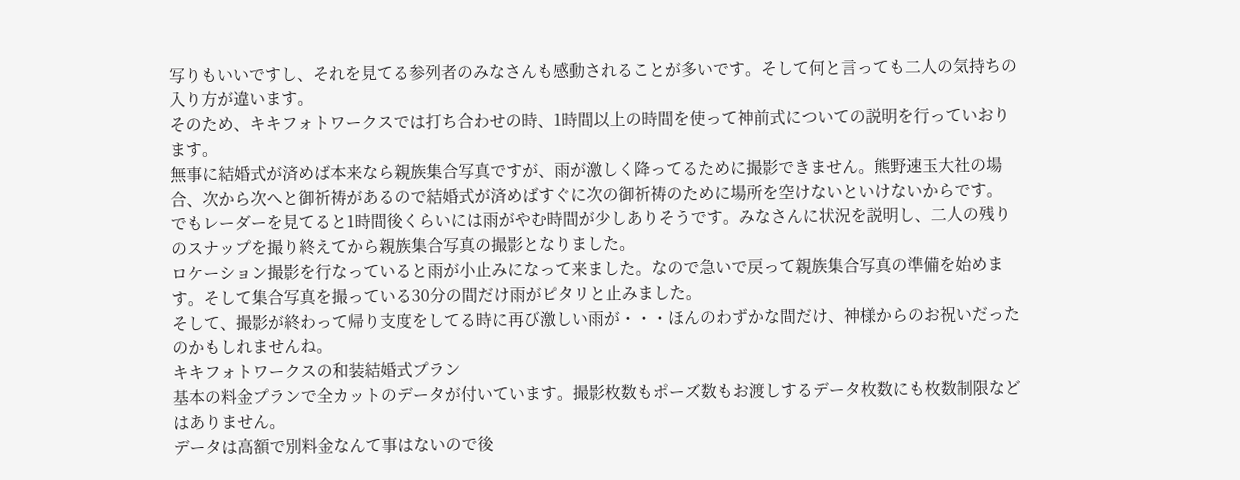写りもいいですし、それを見てる参列者のみなさんも感動されることが多いです。そして何と言っても二人の気持ちの入り方が違います。
そのため、キキフォトワークスでは打ち合わせの時、1時間以上の時間を使って神前式についての説明を行っていおります。
無事に結婚式が済めば本来なら親族集合写真ですが、雨が激しく降ってるために撮影できません。熊野速玉大社の場合、次から次へと御祈祷があるので結婚式が済めばすぐに次の御祈祷のために場所を空けないといけないからです。
でもレーダーを見てると1時間後くらいには雨がやむ時間が少しありそうです。みなさんに状況を説明し、二人の残りのスナップを撮り終えてから親族集合写真の撮影となりました。
ロケーション撮影を行なっていると雨が小止みになって来ました。なので急いで戻って親族集合写真の準備を始めます。そして集合写真を撮っている30分の間だけ雨がピタリと止みました。
そして、撮影が終わって帰り支度をしてる時に再び激しい雨が・・・ほんのわずかな間だけ、神様からのお祝いだったのかもしれませんね。
キキフォトワークスの和装結婚式プラン
基本の料金プランで全カットのデータが付いています。撮影枚数もポーズ数もお渡しするデータ枚数にも枚数制限などはありません。
データは高額で別料金なんて事はないので後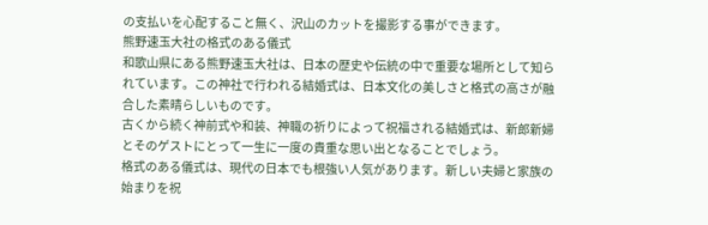の支払いを心配すること無く、沢山のカットを撮影する事ができます。
熊野速玉大社の格式のある儀式
和歌山県にある熊野速玉大社は、日本の歴史や伝統の中で重要な場所として知られています。この神社で行われる結婚式は、日本文化の美しさと格式の高さが融合した素晴らしいものです。
古くから続く神前式や和装、神職の祈りによって祝福される結婚式は、新郎新婦とそのゲストにとって一生に一度の貴重な思い出となることでしょう。
格式のある儀式は、現代の日本でも根強い人気があります。新しい夫婦と家族の始まりを祝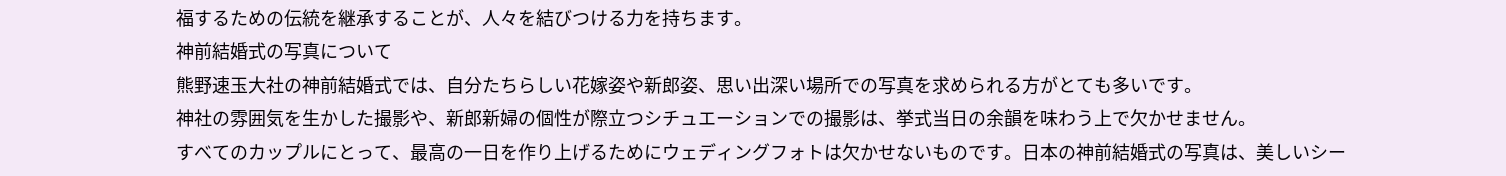福するための伝統を継承することが、人々を結びつける力を持ちます。
神前結婚式の写真について
熊野速玉大社の神前結婚式では、自分たちらしい花嫁姿や新郎姿、思い出深い場所での写真を求められる方がとても多いです。
神社の雰囲気を生かした撮影や、新郎新婦の個性が際立つシチュエーションでの撮影は、挙式当日の余韻を味わう上で欠かせません。
すべてのカップルにとって、最高の一日を作り上げるためにウェディングフォトは欠かせないものです。日本の神前結婚式の写真は、美しいシー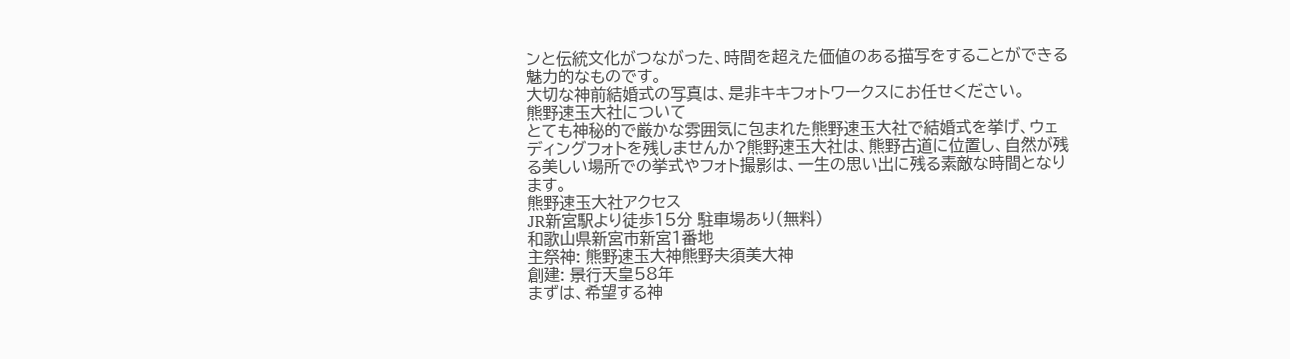ンと伝統文化がつながった、時間を超えた価値のある描写をすることができる魅力的なものです。
大切な神前結婚式の写真は、是非キキフォトワークスにお任せください。
熊野速玉大社について
とても神秘的で厳かな雰囲気に包まれた熊野速玉大社で結婚式を挙げ、ウェディングフォトを残しませんか?熊野速玉大社は、熊野古道に位置し、自然が残る美しい場所での挙式やフォト撮影は、一生の思い出に残る素敵な時間となります。
熊野速玉大社アクセス
JR新宮駅より徒歩15分 駐車場あり(無料)
和歌山県新宮市新宮1番地
主祭神: 熊野速玉大神熊野夫須美大神
創建: 景行天皇58年
まずは、希望する神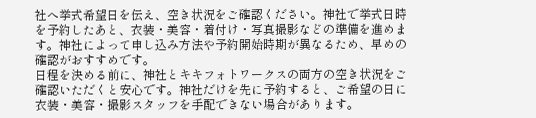社へ挙式希望日を伝え、空き状況をご確認ください。神社で挙式日時を予約したあと、衣装・美容・着付け・写真撮影などの準備を進めます。神社によって申し込み方法や予約開始時期が異なるため、早めの確認がおすすめです。
日程を決める前に、神社とキキフォトワークスの両方の空き状況をご確認いただくと安心です。神社だけを先に予約すると、ご希望の日に衣装・美容・撮影スタッフを手配できない場合があります。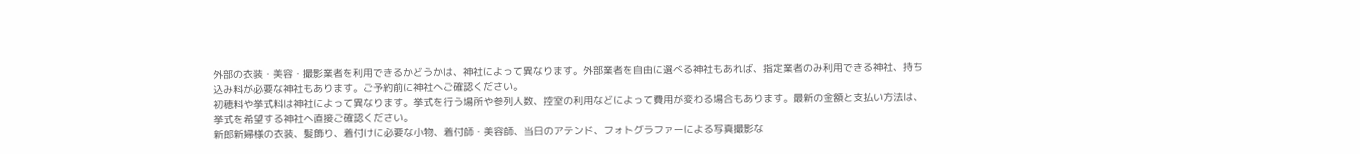外部の衣装・美容・撮影業者を利用できるかどうかは、神社によって異なります。外部業者を自由に選べる神社もあれば、指定業者のみ利用できる神社、持ち込み料が必要な神社もあります。ご予約前に神社へご確認ください。
初穂料や挙式料は神社によって異なります。挙式を行う場所や参列人数、控室の利用などによって費用が変わる場合もあります。最新の金額と支払い方法は、挙式を希望する神社へ直接ご確認ください。
新郎新婦様の衣装、髪飾り、着付けに必要な小物、着付師・美容師、当日のアテンド、フォトグラファーによる写真撮影な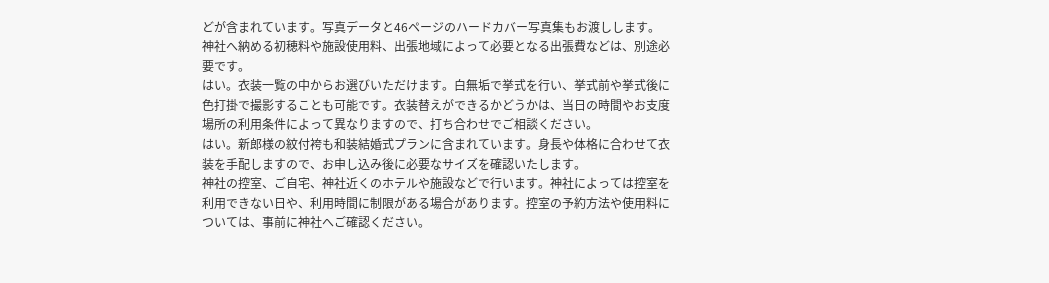どが含まれています。写真データと46ページのハードカバー写真集もお渡しします。
神社へ納める初穂料や施設使用料、出張地域によって必要となる出張費などは、別途必要です。
はい。衣装一覧の中からお選びいただけます。白無垢で挙式を行い、挙式前や挙式後に色打掛で撮影することも可能です。衣装替えができるかどうかは、当日の時間やお支度場所の利用条件によって異なりますので、打ち合わせでご相談ください。
はい。新郎様の紋付袴も和装結婚式プランに含まれています。身長や体格に合わせて衣装を手配しますので、お申し込み後に必要なサイズを確認いたします。
神社の控室、ご自宅、神社近くのホテルや施設などで行います。神社によっては控室を利用できない日や、利用時間に制限がある場合があります。控室の予約方法や使用料については、事前に神社へご確認ください。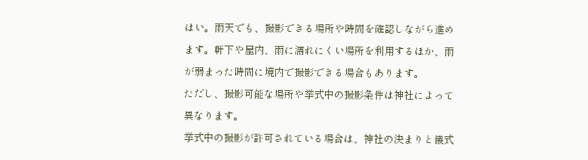はい。雨天でも、撮影できる場所や時間を確認しながら進めます。軒下や屋内、雨に濡れにくい場所を利用するほか、雨が弱まった時間に境内で撮影できる場合もあります。
ただし、撮影可能な場所や挙式中の撮影条件は神社によって異なります。
挙式中の撮影が許可されている場合は、神社の決まりと儀式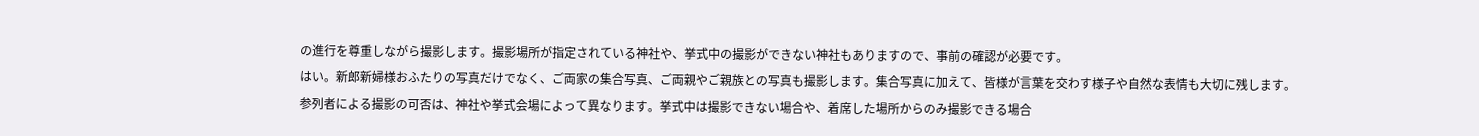の進行を尊重しながら撮影します。撮影場所が指定されている神社や、挙式中の撮影ができない神社もありますので、事前の確認が必要です。
はい。新郎新婦様おふたりの写真だけでなく、ご両家の集合写真、ご両親やご親族との写真も撮影します。集合写真に加えて、皆様が言葉を交わす様子や自然な表情も大切に残します。
参列者による撮影の可否は、神社や挙式会場によって異なります。挙式中は撮影できない場合や、着席した場所からのみ撮影できる場合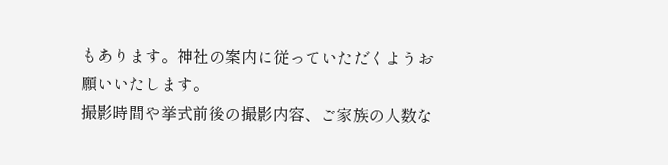もあります。神社の案内に従っていただくようお願いいたします。
撮影時間や挙式前後の撮影内容、ご家族の人数な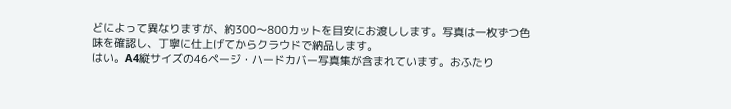どによって異なりますが、約300〜800カットを目安にお渡しします。写真は一枚ずつ色味を確認し、丁寧に仕上げてからクラウドで納品します。
はい。A4縦サイズの46ページ・ハードカバー写真集が含まれています。おふたり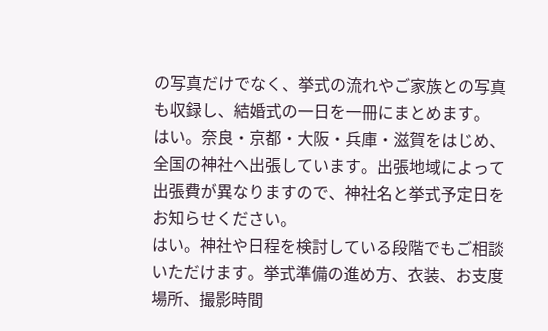の写真だけでなく、挙式の流れやご家族との写真も収録し、結婚式の一日を一冊にまとめます。
はい。奈良・京都・大阪・兵庫・滋賀をはじめ、全国の神社へ出張しています。出張地域によって出張費が異なりますので、神社名と挙式予定日をお知らせください。
はい。神社や日程を検討している段階でもご相談いただけます。挙式準備の進め方、衣装、お支度場所、撮影時間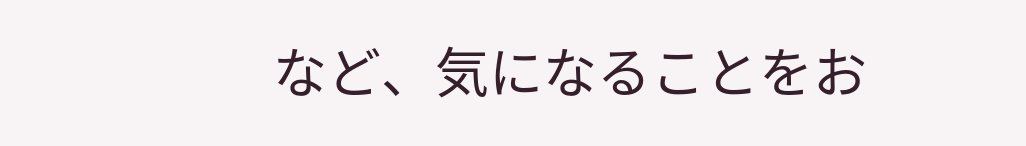など、気になることをお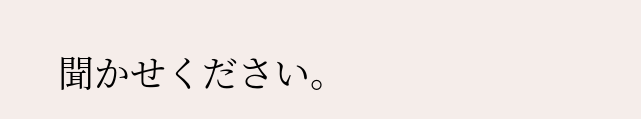聞かせください。